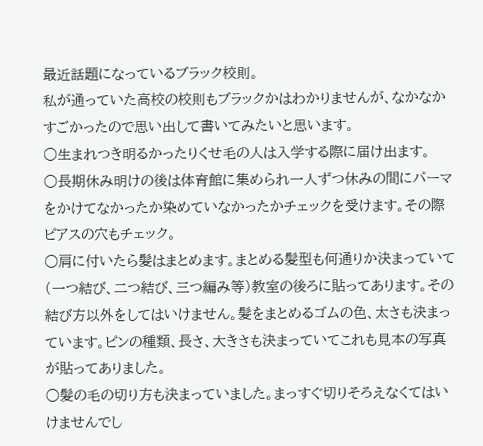最近話題になっているブラック校則。
私が通っていた高校の校則もブラックかはわかりませんが、なかなかすごかったので思い出して書いてみたいと思います。
○生まれつき明るかったりくせ毛の人は入学する際に届け出ます。
○長期休み明けの後は体育館に集められ一人ずつ休みの間にパーマをかけてなかったか染めていなかったかチェックを受けます。その際ピアスの穴もチェック。
○肩に付いたら髪はまとめます。まとめる髪型も何通りか決まっていて(一つ結び、二つ結び、三つ編み等)教室の後ろに貼ってあります。その結び方以外をしてはいけません。髪をまとめるゴムの色、太さも決まっています。ピンの種類、長さ、大きさも決まっていてこれも見本の写真が貼ってありました。
○髪の毛の切り方も決まっていました。まっすぐ切りそろえなくてはいけませんでし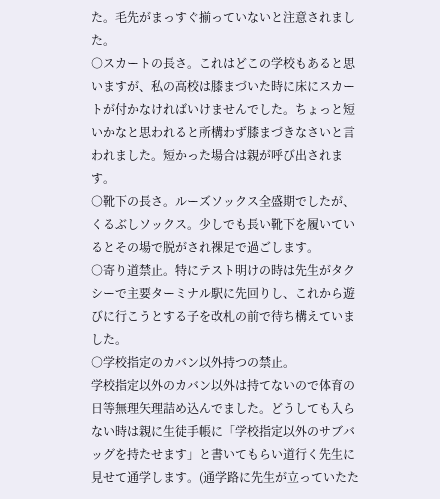た。毛先がまっすぐ揃っていないと注意されました。
○スカートの長さ。これはどこの学校もあると思いますが、私の高校は膝まづいた時に床にスカートが付かなければいけませんでした。ちょっと短いかなと思われると所構わず膝まづきなさいと言われました。短かった場合は親が呼び出されます。
○靴下の長さ。ルーズソックス全盛期でしたが、くるぶしソックス。少しでも長い靴下を履いているとその場で脱がされ裸足で過ごします。
○寄り道禁止。特にテスト明けの時は先生がタクシーで主要ターミナル駅に先回りし、これから遊びに行こうとする子を改札の前で待ち構えていました。
○学校指定のカバン以外持つの禁止。
学校指定以外のカバン以外は持てないので体育の日等無理矢理詰め込んでました。どうしても入らない時は親に生徒手帳に「学校指定以外のサブバッグを持たせます」と書いてもらい道行く先生に見せて通学します。(通学路に先生が立っていたた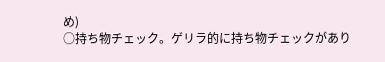め)
○持ち物チェック。ゲリラ的に持ち物チェックがあり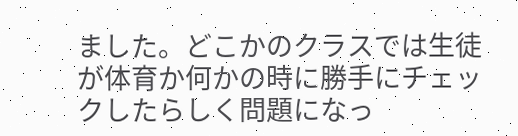ました。どこかのクラスでは生徒が体育か何かの時に勝手にチェックしたらしく問題になっ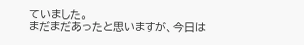ていました。
まだまだあったと思いますが、今日は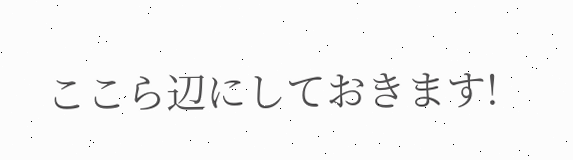ここら辺にしておきます!